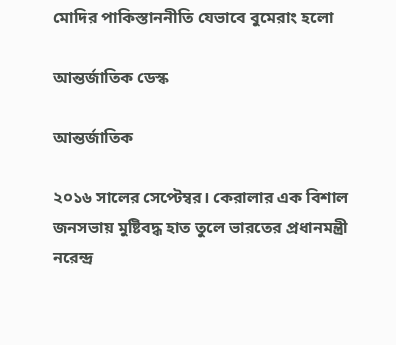মোদির পাকিস্তাননীতি যেভাবে বুমেরাং হলো

আন্তর্জাতিক ডেস্ক

আন্তর্জাতিক

২০১৬ সালের সেপ্টেম্বর। কেরালার এক বিশাল জনসভায় মুষ্টিবদ্ধ হাত তুলে ভারতের প্রধানমন্ত্রী নরেন্দ্র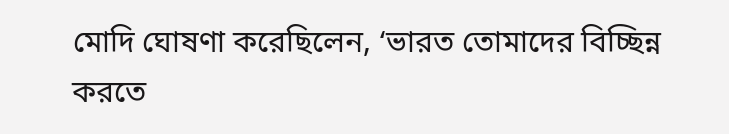মোদি ঘোষণা করেছিলেন, ‘ভারত তোমাদের বিচ্ছিন্ন করতে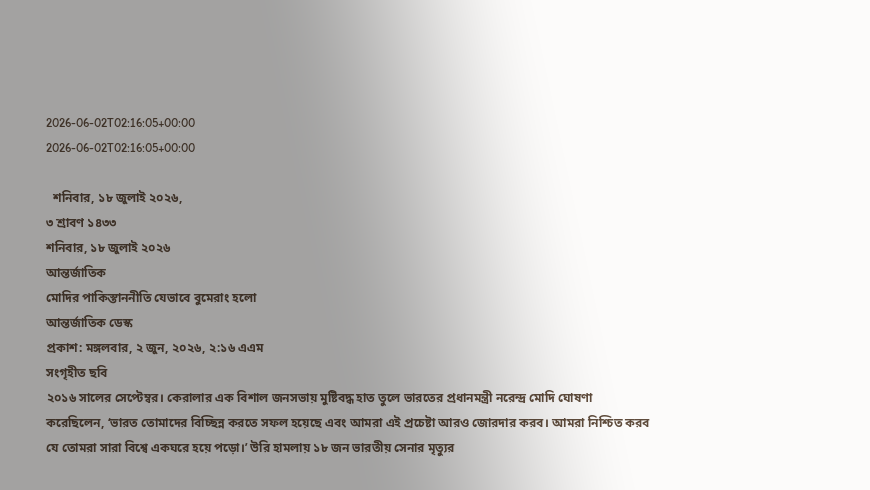2026-06-02T02:16:05+00:00
2026-06-02T02:16:05+00:00

  শনিবার, ১৮ জুলাই ২০২৬,
৩ শ্রাবণ ১৪৩৩
শনিবার, ১৮ জুলাই ২০২৬
আন্তর্জাতিক
মোদির পাকিস্তাননীতি যেভাবে বুমেরাং হলো
আন্তর্জাতিক ডেস্ক
প্রকাশ: মঙ্গলবার, ২ জুন, ২০২৬, ২:১৬ এএম
সংগৃহীত ছবি
২০১৬ সালের সেপ্টেম্বর। কেরালার এক বিশাল জনসভায় মুষ্টিবদ্ধ হাত তুলে ভারতের প্রধানমন্ত্রী নরেন্দ্র মোদি ঘোষণা করেছিলেন, ‘ভারত তোমাদের বিচ্ছিন্ন করতে সফল হয়েছে এবং আমরা এই প্রচেষ্টা আরও জোরদার করব। আমরা নিশ্চিত করব যে তোমরা সারা বিশ্বে একঘরে হয়ে পড়ো।’ উরি হামলায় ১৮ জন ভারতীয় সেনার মৃত্যুর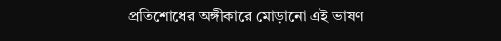প্রতিশোধের অঙ্গীকারে মোড়ানো এই ভাষণ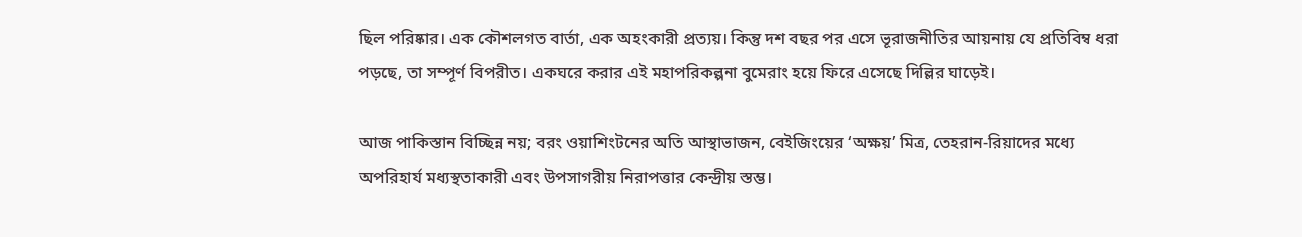ছিল পরিষ্কার। এক কৌশলগত বার্তা, এক অহংকারী প্রত্যয়। কিন্তু দশ বছর পর এসে ভূরাজনীতির আয়নায় যে প্রতিবিম্ব ধরা পড়ছে, তা সম্পূর্ণ বিপরীত। একঘরে করার এই মহাপরিকল্পনা বুমেরাং হয়ে ফিরে এসেছে দিল্লির ঘাড়েই।

আজ পাকিস্তান বিচ্ছিন্ন নয়; বরং ওয়াশিংটনের অতি আস্থাভাজন, বেইজিংয়ের ‘অক্ষয়’ মিত্র, তেহরান-রিয়াদের মধ্যে অপরিহার্য মধ্যস্থতাকারী এবং উপসাগরীয় নিরাপত্তার কেন্দ্রীয় স্তম্ভ।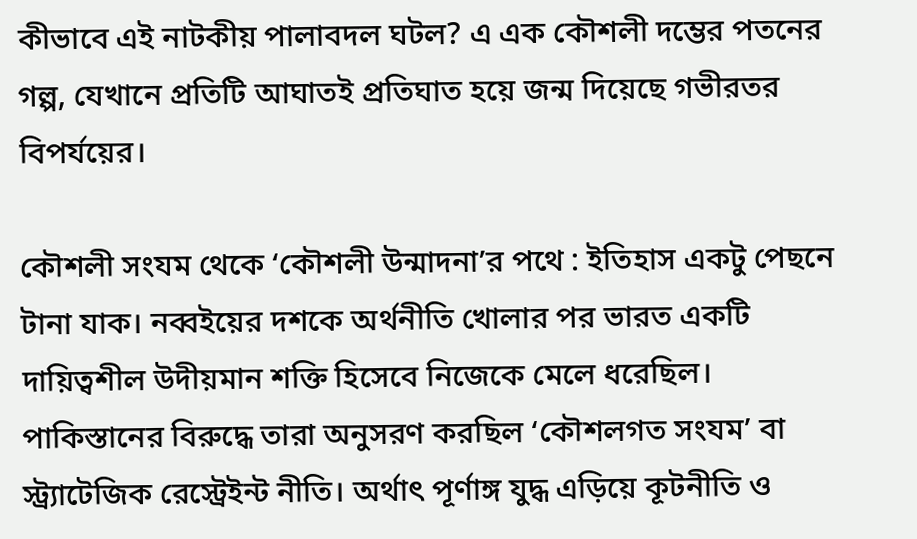কীভাবে এই নাটকীয় পালাবদল ঘটল? এ এক কৌশলী দম্ভের পতনের গল্প, যেখানে প্রতিটি আঘাতই প্রতিঘাত হয়ে জন্ম দিয়েছে গভীরতর বিপর্যয়ের।

কৌশলী সংযম থেকে ‘কৌশলী উন্মাদনা’র পথে : ইতিহাস একটু পেছনে টানা যাক। নব্বইয়ের দশকে অর্থনীতি খোলার পর ভারত একটি দায়িত্বশীল উদীয়মান শক্তি হিসেবে নিজেকে মেলে ধরেছিল। পাকিস্তানের বিরুদ্ধে তারা অনুসরণ করছিল ‘কৌশলগত সংযম’ বা স্ট্র্যাটেজিক রেস্ট্রেইন্ট নীতি। অর্থাৎ পূর্ণাঙ্গ যুদ্ধ এড়িয়ে কূটনীতি ও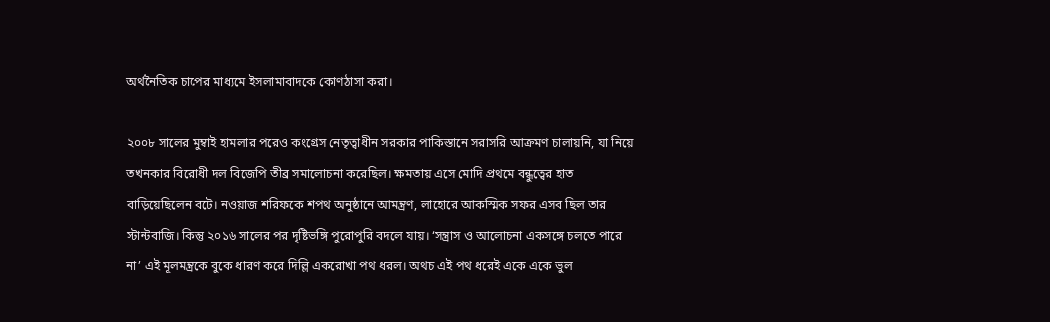অর্থনৈতিক চাপের মাধ্যমে ইসলামাবাদকে কোণঠাসা করা।

২০০৮ সালের মুম্বাই হামলার পরেও কংগ্রেস নেতৃত্বাধীন সরকার পাকিস্তানে সরাসরি আক্রমণ চালায়নি, যা নিয়ে তখনকার বিরোধী দল বিজেপি তীব্র সমালোচনা করেছিল। ক্ষমতায় এসে মোদি প্রথমে বন্ধুত্বের হাত বাড়িয়েছিলেন বটে। নওয়াজ শরিফকে শপথ অনুষ্ঠানে আমন্ত্রণ, লাহোরে আকস্মিক সফর এসব ছিল তার স্টান্টবাজি। কিন্তু ২০১৬ সালের পর দৃষ্টিভঙ্গি পুরোপুরি বদলে যায়। ‘সন্ত্রাস ও আলোচনা একসঙ্গে চলতে পারে না’ এই মূলমন্ত্রকে বুকে ধারণ করে দিল্লি একরোখা পথ ধরল। অথচ এই পথ ধরেই একে একে ভুল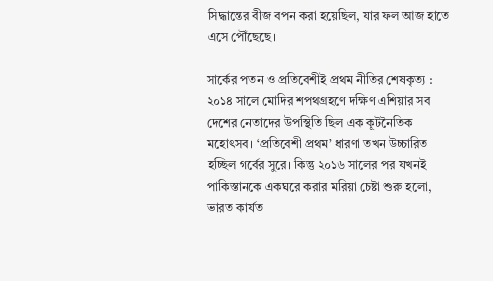সিদ্ধান্তের বীজ বপন করা হয়েছিল, যার ফল আজ হাতে এসে পৌঁছেছে।

সার্কের পতন ও প্রতিবেশীই প্রথম নীতির শেষকৃত্য : ২০১৪ সালে মোদির শপথগ্রহণে দক্ষিণ এশিয়ার সব দেশের নেতাদের উপস্থিতি ছিল এক কূটনৈতিক মহোৎসব। ‘প্রতিবেশী প্রথম’ ধারণা তখন উচ্চারিত হচ্ছিল গর্বের সুরে। কিন্তু ২০১৬ সালের পর যখনই পাকিস্তানকে একঘরে করার মরিয়া চেষ্টা শুরু হলো, ভারত কার্যত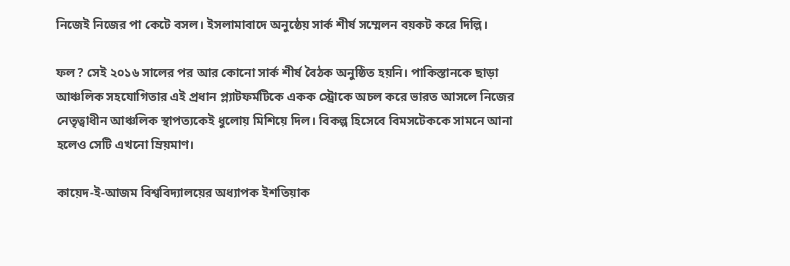নিজেই নিজের পা কেটে বসল। ইসলামাবাদে অনুষ্ঠেয় সার্ক শীর্ষ সম্মেলন বয়কট করে দিল্লি।

ফল? সেই ২০১৬ সালের পর আর কোনো সার্ক শীর্ষ বৈঠক অনুষ্ঠিত হয়নি। পাকিস্তানকে ছাড়া আঞ্চলিক সহযোগিতার এই প্রধান প্ল্যাটফর্মটিকে একক স্ট্রোকে অচল করে ভারত আসলে নিজের নেতৃত্বাধীন আঞ্চলিক স্থাপত্যকেই ধুলোয় মিশিয়ে দিল। বিকল্প হিসেবে বিমসটেককে সামনে আনা হলেও সেটি এখনো ম্রিয়মাণ।

কায়েদ-ই-আজম বিশ্ববিদ্যালয়ের অধ্যাপক ইশতিয়াক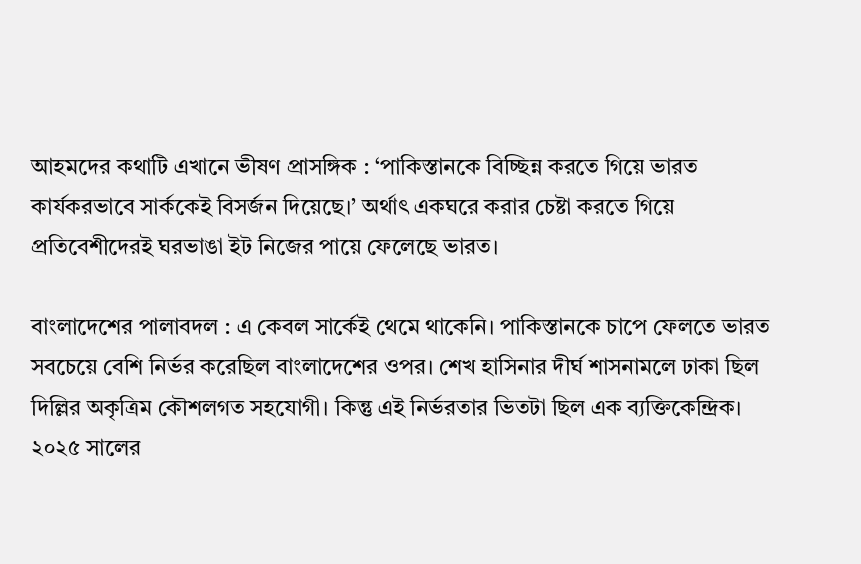আহমদের কথাটি এখানে ভীষণ প্রাসঙ্গিক : ‘পাকিস্তানকে বিচ্ছিন্ন করতে গিয়ে ভারত কার্যকরভাবে সার্ককেই বিসর্জন দিয়েছে।’ অর্থাৎ একঘরে করার চেষ্টা করতে গিয়ে প্রতিবেশীদেরই ঘরভাঙা ইট নিজের পায়ে ফেলেছে ভারত।

বাংলাদেশের পালাবদল : এ কেবল সার্কেই থেমে থাকেনি। পাকিস্তানকে চাপে ফেলতে ভারত সবচেয়ে বেশি নির্ভর করেছিল বাংলাদেশের ওপর। শেখ হাসিনার দীর্ঘ শাসনামলে ঢাকা ছিল দিল্লির অকৃত্রিম কৌশলগত সহযোগী। কিন্তু এই নির্ভরতার ভিতটা ছিল এক ব্যক্তিকেন্দ্রিক। ২০২৫ সালের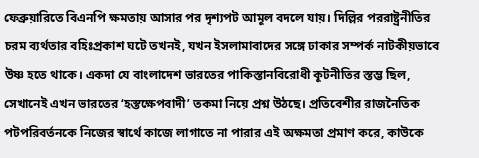ফেব্রুয়ারিতে বিএনপি ক্ষমতায় আসার পর দৃশ্যপট আমূল বদলে যায়। দিল্লির পররাষ্ট্রনীতির চরম ব্যর্থতার বহিঃপ্রকাশ ঘটে তখনই, যখন ইসলামাবাদের সঙ্গে ঢাকার সম্পর্ক নাটকীয়ভাবে উষ্ণ হতে থাকে। একদা যে বাংলাদেশ ভারতের পাকিস্তানবিরোধী কূটনীতির স্তম্ভ ছিল, সেখানেই এখন ভারতের ‘হস্তক্ষেপবাদী’ তকমা নিয়ে প্রশ্ন উঠছে। প্রতিবেশীর রাজনৈতিক পটপরিবর্তনকে নিজের স্বার্থে কাজে লাগাতে না পারার এই অক্ষমতা প্রমাণ করে, কাউকে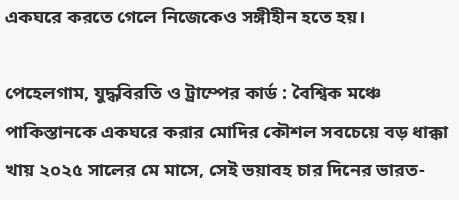একঘরে করতে গেলে নিজেকেও সঙ্গীহীন হতে হয়।

পেহেলগাম, যুদ্ধবিরতি ও ট্রাম্পের কার্ড : বৈশ্বিক মঞ্চে পাকিস্তানকে একঘরে করার মোদির কৌশল সবচেয়ে বড় ধাক্কা খায় ২০২৫ সালের মে মাসে, সেই ভয়াবহ চার দিনের ভারত-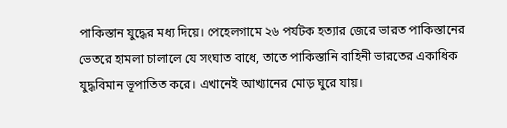পাকিস্তান যুদ্ধের মধ্য দিয়ে। পেহেলগামে ২৬ পর্যটক হত্যার জেরে ভারত পাকিস্তানের ভেতরে হামলা চালালে যে সংঘাত বাধে, তাতে পাকিস্তানি বাহিনী ভারতের একাধিক যুদ্ধবিমান ভূপাতিত করে। এখানেই আখ্যানের মোড় ঘুরে যায়।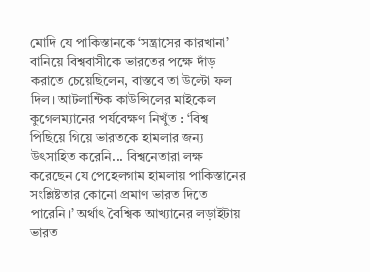মোদি যে পাকিস্তানকে ‘সন্ত্রাসের কারখানা’ বানিয়ে বিশ্ববাসীকে ভারতের পক্ষে দাঁড় করাতে চেয়েছিলেন, বাস্তবে তা উল্টো ফল দিল। আটলান্টিক কাউন্সিলের মাইকেল কুগেলম্যানের পর্যবেক্ষণ নিখুঁত : ‘বিশ্ব পিছিয়ে গিয়ে ভারতকে হামলার জন্য উৎসাহিত করেনি... বিশ্বনেতারা লক্ষ করেছেন যে পেহেলগাম হামলায় পাকিস্তানের সংশ্লিষ্টতার কোনো প্রমাণ ভারত দিতে পারেনি।’ অর্থাৎ বৈশ্বিক আখ্যানের লড়াইটায় ভারত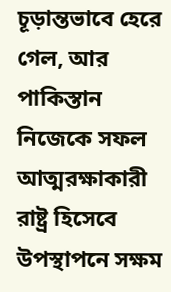চূড়ান্তভাবে হেরে গেল, আর পাকিস্তান নিজেকে সফল আত্মরক্ষাকারী রাষ্ট্র হিসেবে উপস্থাপনে সক্ষম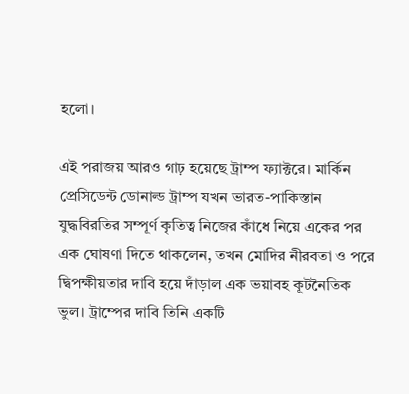হলো।

এই পরাজয় আরও গাঢ় হয়েছে ট্রাম্প ফ্যাক্টরে। মার্কিন প্রেসিডেন্ট ডোনাল্ড ট্রাম্প যখন ভারত-পাকিস্তান যুদ্ধবিরতির সম্পূর্ণ কৃতিত্ব নিজের কাঁধে নিয়ে একের পর এক ঘোষণা দিতে থাকলেন, তখন মোদির নীরবতা ও পরে দ্বিপক্ষীয়তার দাবি হয়ে দাঁড়াল এক ভয়াবহ কূটনৈতিক ভুল। ট্রাম্পের দাবি তিনি একটি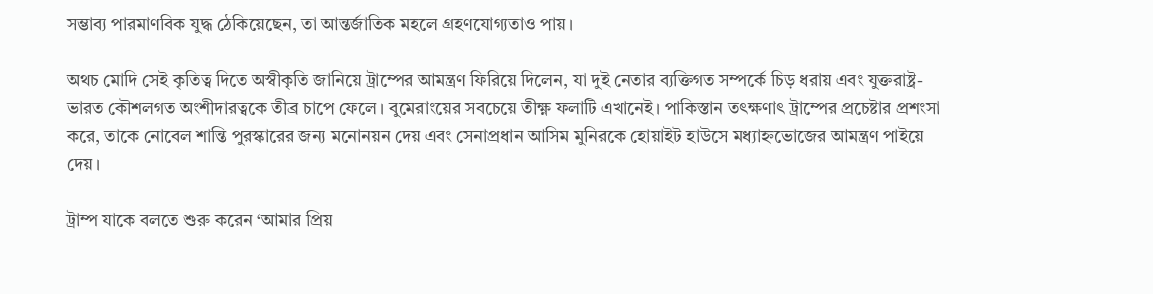সম্ভাব্য পারমাণবিক যুদ্ধ ঠেকিয়েছেন, তা আন্তর্জাতিক মহলে গ্রহণযোগ্যতাও পায়।

অথচ মোদি সেই কৃতিত্ব দিতে অস্বীকৃতি জানিয়ে ট্রাম্পের আমন্ত্রণ ফিরিয়ে দিলেন, যা দুই নেতার ব্যক্তিগত সম্পর্কে চিড় ধরায় এবং যুক্তরাষ্ট্র-ভারত কৌশলগত অংশীদারত্বকে তীব্র চাপে ফেলে। বুমেরাংয়ের সবচেয়ে তীক্ষ্ণ ফলাটি এখানেই। পাকিস্তান তৎক্ষণাৎ ট্রাম্পের প্রচেষ্টার প্রশংসা করে, তাকে নোবেল শান্তি পুরস্কারের জন্য মনোনয়ন দেয় এবং সেনাপ্রধান আসিম মুনিরকে হোয়াইট হাউসে মধ্যাহ্নভোজের আমন্ত্রণ পাইয়ে দেয়।

ট্রাম্প যাকে বলতে শুরু করেন ‘আমার প্রিয়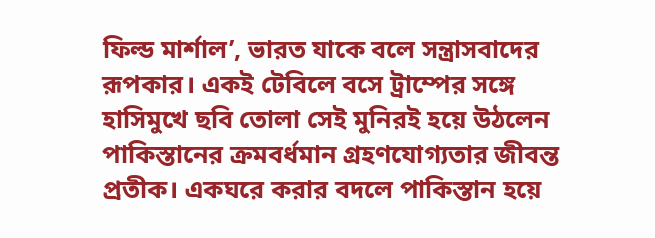ফিল্ড মার্শাল’, ভারত যাকে বলে সন্ত্রাসবাদের রূপকার। একই টেবিলে বসে ট্রাম্পের সঙ্গে হাসিমুখে ছবি তোলা সেই মুনিরই হয়ে উঠলেন পাকিস্তানের ক্রমবর্ধমান গ্রহণযোগ্যতার জীবন্ত প্রতীক। একঘরে করার বদলে পাকিস্তান হয়ে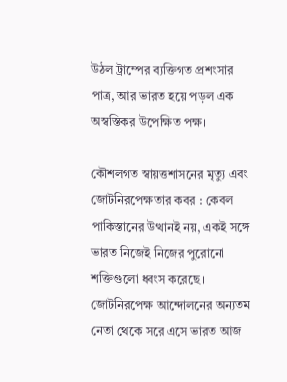উঠল ট্রাম্পের ব্যক্তিগত প্রশংসার পাত্র, আর ভারত হয়ে পড়ল এক অস্বস্তিকর উপেক্ষিত পক্ষ।

কৌশলগত স্বায়ত্তশাসনের মৃত্যু এবং জোটনিরপেক্ষতার কবর : কেবল পাকিস্তানের উত্থানই নয়, একই সঙ্গে ভারত নিজেই নিজের পুরোনো শক্তিগুলো ধ্বংস করেছে। জোটনিরপেক্ষ আন্দোলনের অন্যতম নেতা থেকে সরে এসে ভারত আজ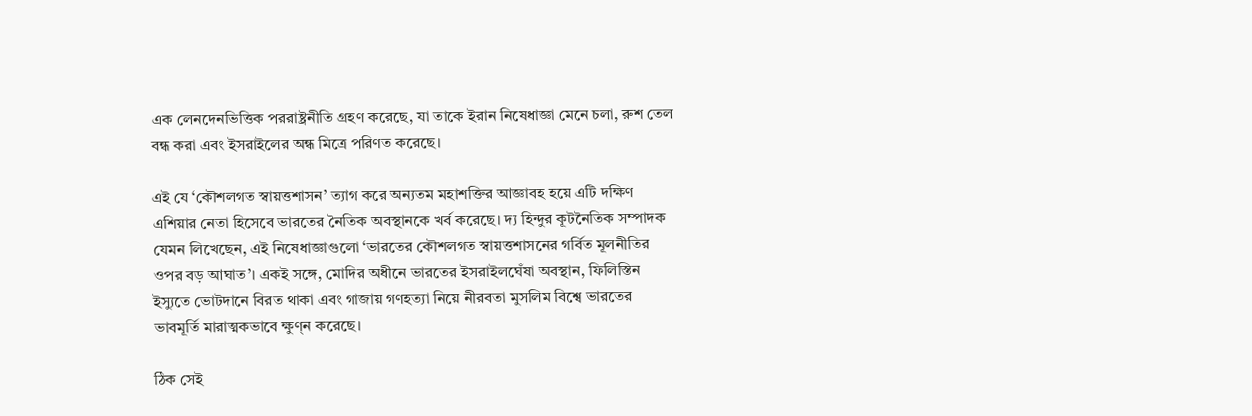এক লেনদেনভিত্তিক পররাষ্ট্রনীতি গ্রহণ করেছে, যা তাকে ইরান নিষেধাজ্ঞা মেনে চলা, রুশ তেল বন্ধ করা এবং ইসরাইলের অন্ধ মিত্রে পরিণত করেছে।

এই যে ‘কৌশলগত স্বায়ত্তশাসন’ ত্যাগ করে অন্যতম মহাশক্তির আজ্ঞাবহ হয়ে এটি দক্ষিণ এশিয়ার নেতা হিসেবে ভারতের নৈতিক অবস্থানকে খর্ব করেছে। দ্য হিন্দুর কূটনৈতিক সম্পাদক যেমন লিখেছেন, এই নিষেধাজ্ঞাগুলো ‘ভারতের কৌশলগত স্বায়ত্তশাসনের গর্বিত মূলনীতির ওপর বড় আঘাত’। একই সঙ্গে, মোদির অধীনে ভারতের ইসরাইলঘেঁষা অবস্থান, ফিলিস্তিন ইস্যুতে ভোটদানে বিরত থাকা এবং গাজায় গণহত্যা নিয়ে নীরবতা মুসলিম বিশ্বে ভারতের ভাবমূর্তি মারাত্মকভাবে ক্ষুণ্ন করেছে।

ঠিক সেই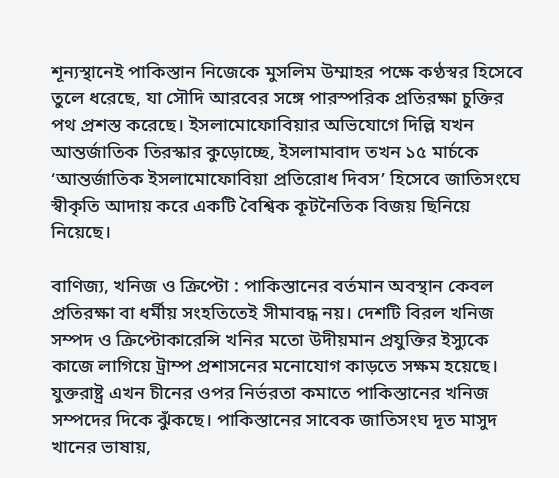শূন্যস্থানেই পাকিস্তান নিজেকে মুসলিম উম্মাহর পক্ষে কণ্ঠস্বর হিসেবে তুলে ধরেছে, যা সৌদি আরবের সঙ্গে পারস্পরিক প্রতিরক্ষা চুক্তির পথ প্রশস্ত করেছে। ইসলামোফোবিয়ার অভিযোগে দিল্লি যখন আন্তর্জাতিক তিরস্কার কুড়োচ্ছে, ইসলামাবাদ তখন ১৫ মার্চকে ‘আন্তর্জাতিক ইসলামোফোবিয়া প্রতিরোধ দিবস’ হিসেবে জাতিসংঘে স্বীকৃতি আদায় করে একটি বৈশ্বিক কূটনৈতিক বিজয় ছিনিয়ে নিয়েছে।

বাণিজ্য, খনিজ ও ক্রিপ্টো : পাকিস্তানের বর্তমান অবস্থান কেবল প্রতিরক্ষা বা ধর্মীয় সংহতিতেই সীমাবদ্ধ নয়। দেশটি বিরল খনিজ সম্পদ ও ক্রিপ্টোকারেন্সি খনির মতো উদীয়মান প্রযুক্তির ইস্যুকে কাজে লাগিয়ে ট্রাম্প প্রশাসনের মনোযোগ কাড়তে সক্ষম হয়েছে। যুক্তরাষ্ট্র এখন চীনের ওপর নির্ভরতা কমাতে পাকিস্তানের খনিজ সম্পদের দিকে ঝুঁকছে। পাকিস্তানের সাবেক জাতিসংঘ দূত মাসুদ খানের ভাষায়,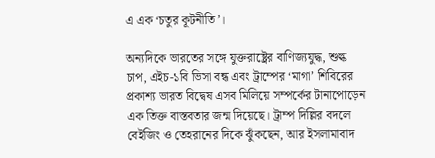এ এক ‘চতুর কূটনীতি’।

অন্যদিকে ভারতের সঙ্গে যুক্তরাষ্ট্রের বাণিজ্যযুদ্ধ, শুল্ক চাপ, এইচ-১বি ভিসা বন্ধ এবং ট্রাম্পের ‘মাগা’ শিবিরের প্রকাশ্য ভারত বিদ্বেষ এসব মিলিয়ে সম্পর্কের টানাপোড়েন এক তিক্ত বাস্তবতার জন্ম দিয়েছে। ট্রাম্প দিল্লির বদলে বেইজিং ও তেহরানের দিকে ঝুঁকছেন, আর ইসলামাবাদ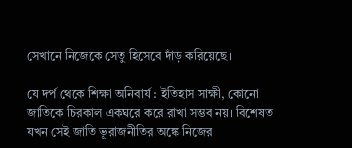সেখানে নিজেকে সেতু হিসেবে দাঁড় করিয়েছে।

যে দর্প থেকে শিক্ষা অনিবার্য : ইতিহাস সাক্ষী, কোনো জাতিকে চিরকাল একঘরে করে রাখা সম্ভব নয়। বিশেষত যখন সেই জাতি ভূরাজনীতির অঙ্কে নিজের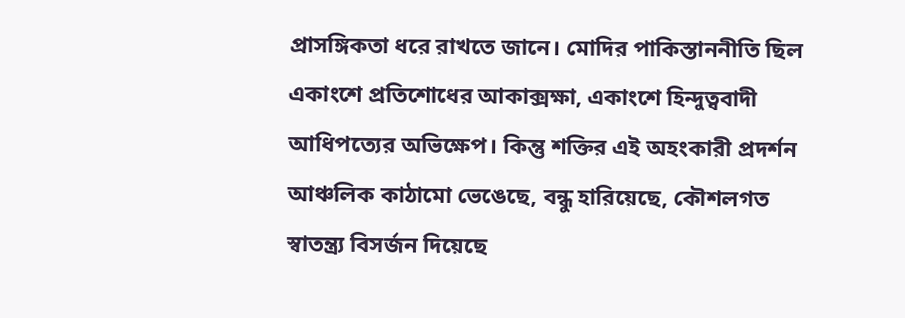প্রাসঙ্গিকতা ধরে রাখতে জানে। মোদির পাকিস্তাননীতি ছিল একাংশে প্রতিশোধের আকাক্সক্ষা, একাংশে হিন্দুত্ববাদী আধিপত্যের অভিক্ষেপ। কিন্তু শক্তির এই অহংকারী প্রদর্শন আঞ্চলিক কাঠামো ভেঙেছে, বন্ধু হারিয়েছে, কৌশলগত স্বাতন্ত্র‍্য বিসর্জন দিয়েছে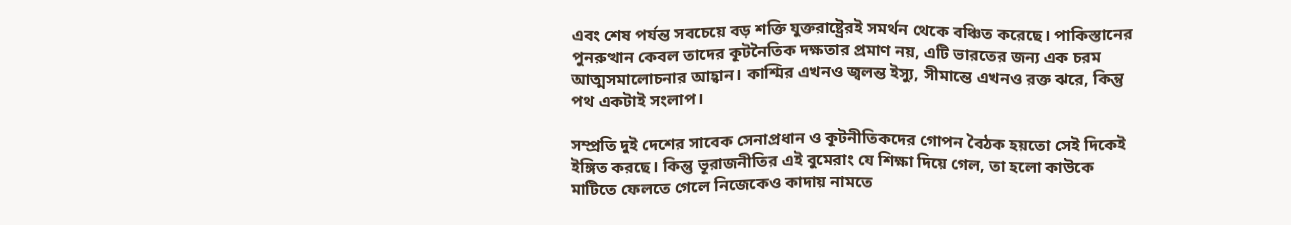এবং শেষ পর্যন্ত সবচেয়ে বড় শক্তি যুক্তরাষ্ট্রেরই সমর্থন থেকে বঞ্চিত করেছে। পাকিস্তানের পুনরুত্থান কেবল তাদের কূটনৈতিক দক্ষতার প্রমাণ নয়, এটি ভারতের জন্য এক চরম আত্মসমালোচনার আহ্বান। কাশ্মির এখনও জ্বলন্ত ইস্যু, সীমান্তে এখনও রক্ত ঝরে, কিন্তু পথ একটাই সংলাপ।

সম্প্রতি দুই দেশের সাবেক সেনাপ্রধান ও কূটনীতিকদের গোপন বৈঠক হয়তো সেই দিকেই ইঙ্গিত করছে। কিন্তু ভূরাজনীতির এই বুমেরাং যে শিক্ষা দিয়ে গেল, তা হলো কাউকে মাটিতে ফেলতে গেলে নিজেকেও কাদায় নামতে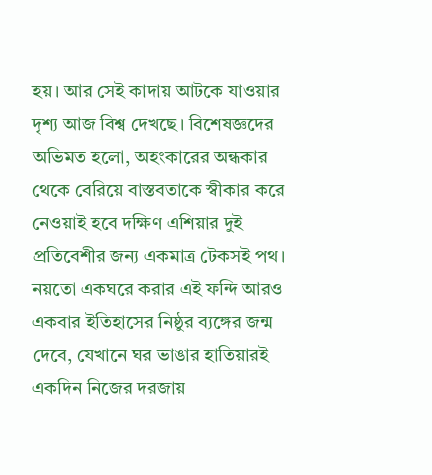হয়। আর সেই কাদায় আটকে যাওয়ার দৃশ্য আজ বিশ্ব দেখছে। বিশেষজ্ঞদের অভিমত হলো, অহংকারের অন্ধকার থেকে বেরিয়ে বাস্তবতাকে স্বীকার করে নেওয়াই হবে দক্ষিণ এশিয়ার দুই প্রতিবেশীর জন্য একমাত্র টেকসই পথ। নয়তো একঘরে করার এই ফন্দি আরও একবার ইতিহাসের নিষ্ঠুর ব্যঙ্গের জন্ম দেবে, যেখানে ঘর ভাঙার হাতিয়ারই একদিন নিজের দরজায়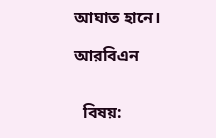আঘাত হানে।

আরবিএন


  বিষয়: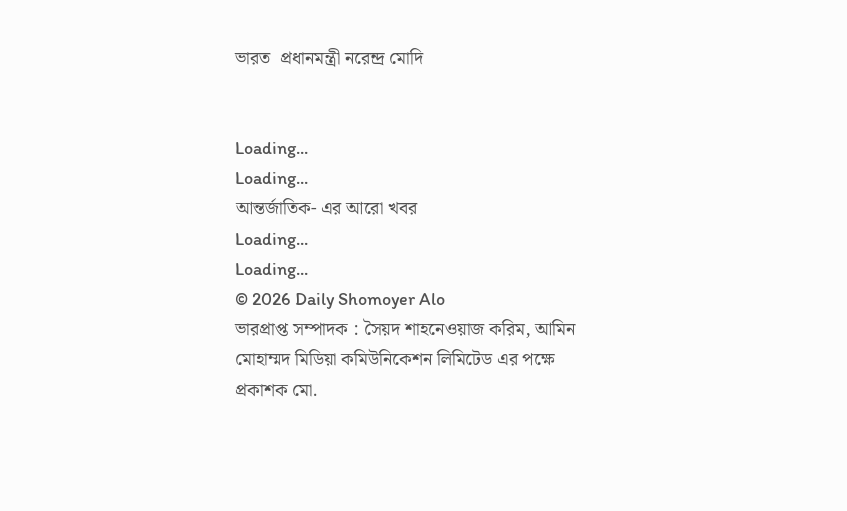ভারত  প্রধানমন্ত্রী নরেন্দ্র মোদি


Loading...
Loading...
আন্তর্জাতিক- এর আরো খবর
Loading...
Loading...
© 2026 Daily Shomoyer Alo
ভারপ্রাপ্ত সম্পাদক : সৈয়দ শাহনেওয়াজ করিম, আমিন মোহাম্মদ মিডিয়া কমিউনিকেশন লিমিটেড এর পক্ষে প্রকাশক মো.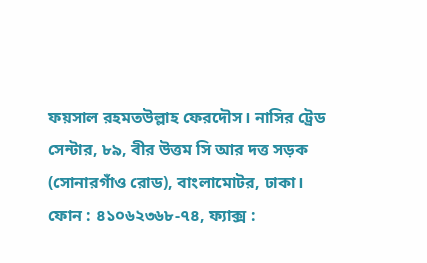ফয়সাল রহমতউল্লাহ ফেরদৌস। নাসির ট্রেড সেন্টার, ৮৯, বীর উত্তম সি আর দত্ত সড়ক (সোনারগাঁও রোড), বাংলামোটর, ঢাকা।
ফোন : ৪১০৬২৩৬৮-৭৪, ফ্যাক্স :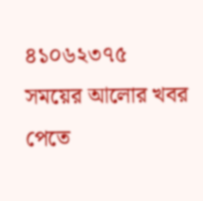৪১০৬২৩৭৫
সময়ের আলোর খবর পেতে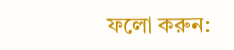ফলো করুন: